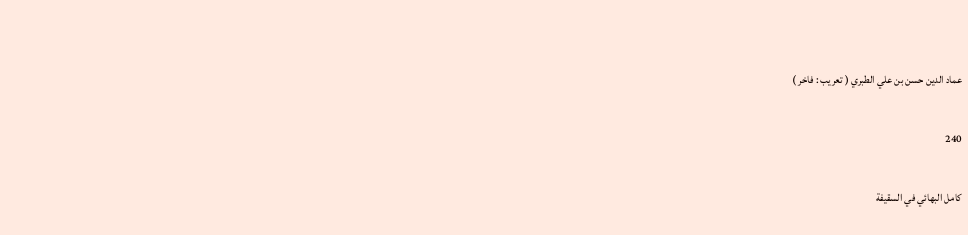عماد الدين حسن بن علي الطبري ( تعريب : فاخر )

240

كامل البهائي في السقيفة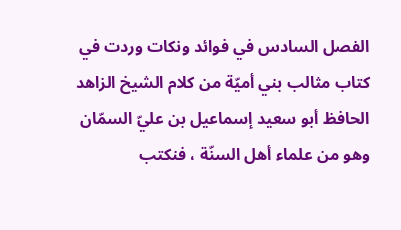الفصل السادس في فوائد ونكات وردت في كتاب مثالب بني أميّة من كلام الشيخ الزاهد الحافظ أبو سعيد إسماعيل بن عليّ السمّان وهو من علماء أهل السنّة ، فنكتب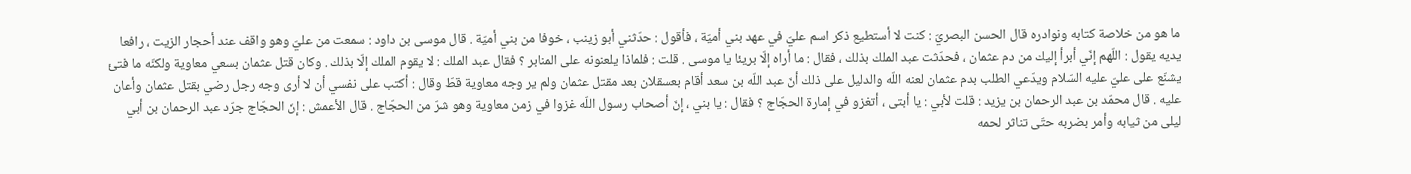ما هو من خلاصة كتابه ونوادره قال الحسن البصريّ : كنت لا أستطيع ذكر اسم عليّ في عهد بني أميّة ، فأقول : حدّثني أبو زينب ، خوفا من بني أميّة . قال موسى بن داود : سمعت من عليّ وهو واقف عند أحجار الزيت ، رافعا يديه يقول : اللّهم إنّي أبرأ إليك من دم عثمان ، فحدّثت عبد الملك بذلك ، فقال : ما أراه إلّا بريئا يا موسى . قلت : فلماذا يلعنونه على المنابر ؟ فقال عبد الملك : لا يقوم الملك إلّا بذلك . وكان قتل عثمان بسعي معاوية ولكنّه ما فتئ يشنّع على عليّ عليه السّلام ويدّعي الطلب بدم عثمان لعنه اللّه والدليل على ذلك أنّ عبد اللّه بن سعد أقام بعسقلان بعد مقتل عثمان ولم ير وجه معاوية قطّ وقال : أكتب على نفسي أن لا أرى وجه رجل رضي بقتل عثمان وأعان عليه . قال محمّد بن عبد الرحمان بن يزيد : قلت لأبي : يا أبتى ، أتغزو في إمارة الحجّاج ؟ فقال : يا بني ، إنّ أصحاب رسول اللّه غزوا في زمن معاوية وهو شرّ من الحجّاج . قال الأعمش : إنّ الحجّاج جرّد عبد الرحمان بن أبي ليلى من ثيابه وأمر بضربه حتّى تناثر لحمه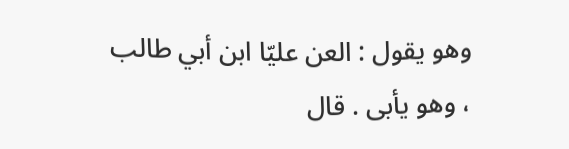وهو يقول : العن عليّا ابن أبي طالب ، وهو يأبى . قال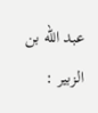عبد اللّه بن الزبير :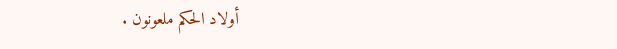أولاد الحكم ملعونون .